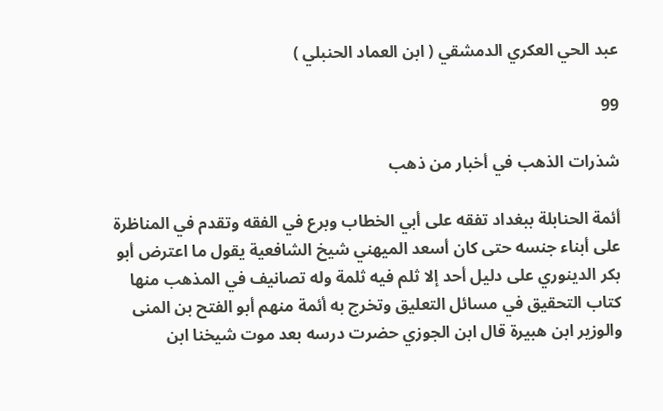عبد الحي العكري الدمشقي ( ابن العماد الحنبلي )

99

شذرات الذهب في أخبار من ذهب

أئمة الحنابلة ببغداد تفقه على أبي الخطاب وبرع في الفقه وتقدم في المناظرة على أبناء جنسه حتى كان أسعد الميهني شيخ الشافعية يقول ما اعترض أبو بكر الدينوري على دليل أحد إلا ثلم فيه ثلمة وله تصانيف في المذهب منها كتاب التحقيق في مسائل التعليق وتخرج به أئمة منهم أبو الفتح بن المنى والوزير ابن هبيرة قال ابن الجوزي حضرت درسه بعد موت شيخنا ابن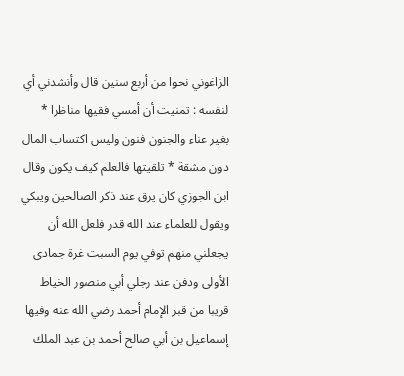الزاغوني نحوا من أربع سنين قال وأنشدني أي لنفسه : تمنيت أن أمسي فقيها مناظرا * بغير عناء والجنون فنون وليس اكتساب المال دون مشقة * تلقيتها فالعلم كيف يكون وقال ابن الجوزي كان يرق عند ذكر الصالحين ويبكي ويقول للعلماء عند الله قدر فلعل الله أن يجعلني منهم توفي يوم السبت غرة جمادى الأولى ودفن عند رجلي أبي منصور الخياط قريبا من قبر الإمام أحمد رضي الله عنه وفيها إسماعيل بن أبي صالح أحمد بن عبد الملك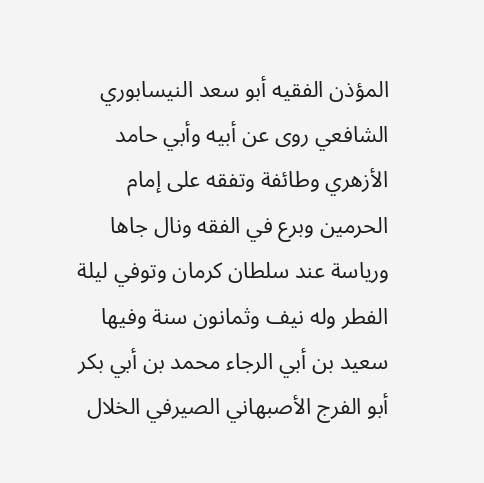المؤذن الفقيه أبو سعد النيسابوري الشافعي روى عن أبيه وأبي حامد الأزهري وطائفة وتفقه على إمام الحرمين وبرع في الفقه ونال جاها ورياسة عند سلطان كرمان وتوفي ليلة الفطر وله نيف وثمانون سنة وفيها سعيد بن أبي الرجاء محمد بن أبي بكر أبو الفرج الأصبهاني الصيرفي الخلال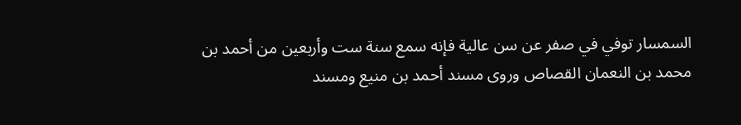السمسار توفي في صفر عن سن عالية فإنه سمع سنة ست وأربعين من أحمد بن محمد بن النعمان القصاص وروى مسند أحمد بن منيع ومسند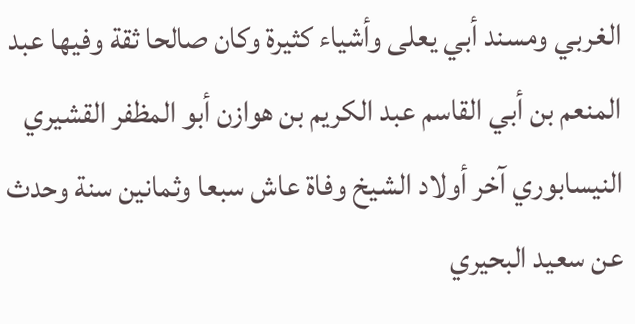الغربي ومسند أبي يعلى وأشياء كثيرة وكان صالحا ثقة وفيها عبد المنعم بن أبي القاسم عبد الكريم بن هوازن أبو المظفر القشيري النيسابوري آخر أولاد الشيخ وفاة عاش سبعا وثمانين سنة وحدث عن سعيد البحيري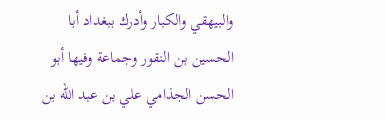والبيهقي والكبار وأدرك ببغداد أبا الحسين بن النقور وجماعة وفيها أبو الحسن الجذامي علي بن عبد الله بن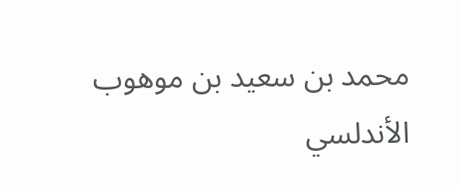محمد بن سعيد بن موهوب الأندلسي